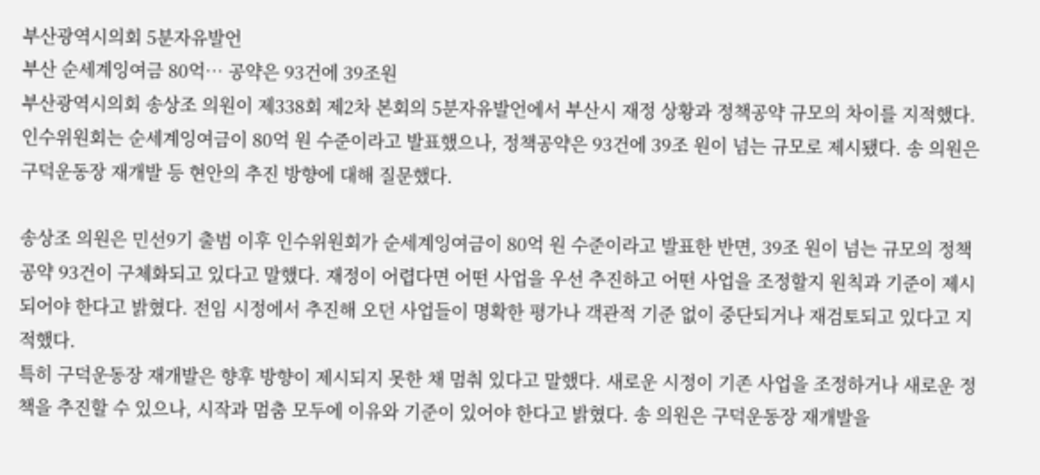부산광역시의회 5분자유발언
부산 순세계잉여금 80억… 공약은 93건에 39조원
부산광역시의회 송상조 의원이 제338회 제2차 본회의 5분자유발언에서 부산시 재정 상황과 정책공약 규모의 차이를 지적했다. 인수위원회는 순세계잉여금이 80억 원 수준이라고 발표했으나, 정책공약은 93건에 39조 원이 넘는 규모로 제시됐다. 송 의원은 구덕운동장 재개발 등 현안의 추진 방향에 대해 질문했다.

송상조 의원은 민선9기 출범 이후 인수위원회가 순세계잉여금이 80억 원 수준이라고 발표한 반면, 39조 원이 넘는 규모의 정책공약 93건이 구체화되고 있다고 말했다. 재정이 어렵다면 어떤 사업을 우선 추진하고 어떤 사업을 조정할지 원칙과 기준이 제시되어야 한다고 밝혔다. 전임 시정에서 추진해 오던 사업들이 명확한 평가나 객관적 기준 없이 중단되거나 재검토되고 있다고 지적했다.
특히 구덕운동장 재개발은 향후 방향이 제시되지 못한 채 멈춰 있다고 말했다. 새로운 시정이 기존 사업을 조정하거나 새로운 정책을 추진할 수 있으나, 시작과 멈춤 모두에 이유와 기준이 있어야 한다고 밝혔다. 송 의원은 구덕운동장 재개발을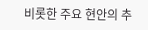비롯한 주요 현안의 추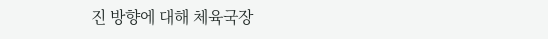진 방향에 대해 체육국장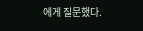에게 질문했다.